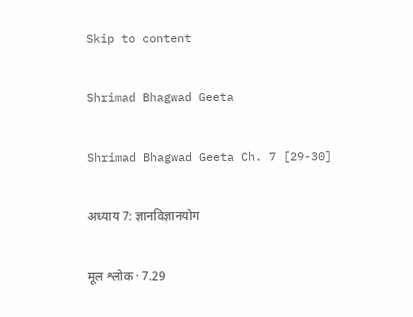Skip to content

Shrimad Bhagwad Geeta

Shrimad Bhagwad Geeta Ch. 7 [29-30]

अध्याय 7: ज्ञानविज्ञानयोग

मूल श्लोक · 7.29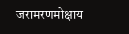जरामरणमोक्षाय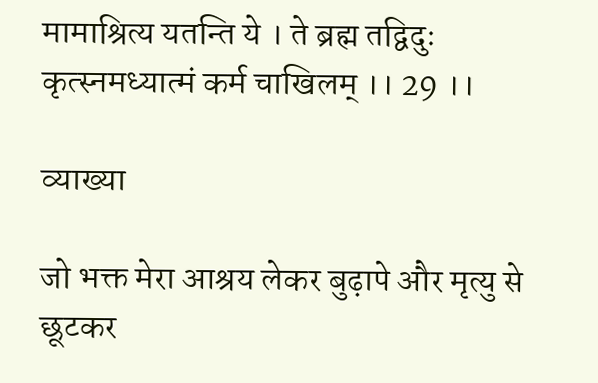मामाश्रित्य यतन्ति ये । ते ब्रह्म तद्विदुः कृत्स्नमध्यात्मं कर्म चाखिलम्‌ ।। 29 ।।

व्याख्या

जो भक्त मेरा आश्रय लेकर बुढ़ापे और मृत्यु से छूटकर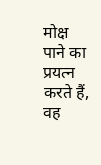मोक्ष पाने का प्रयत्न करते हैं, वह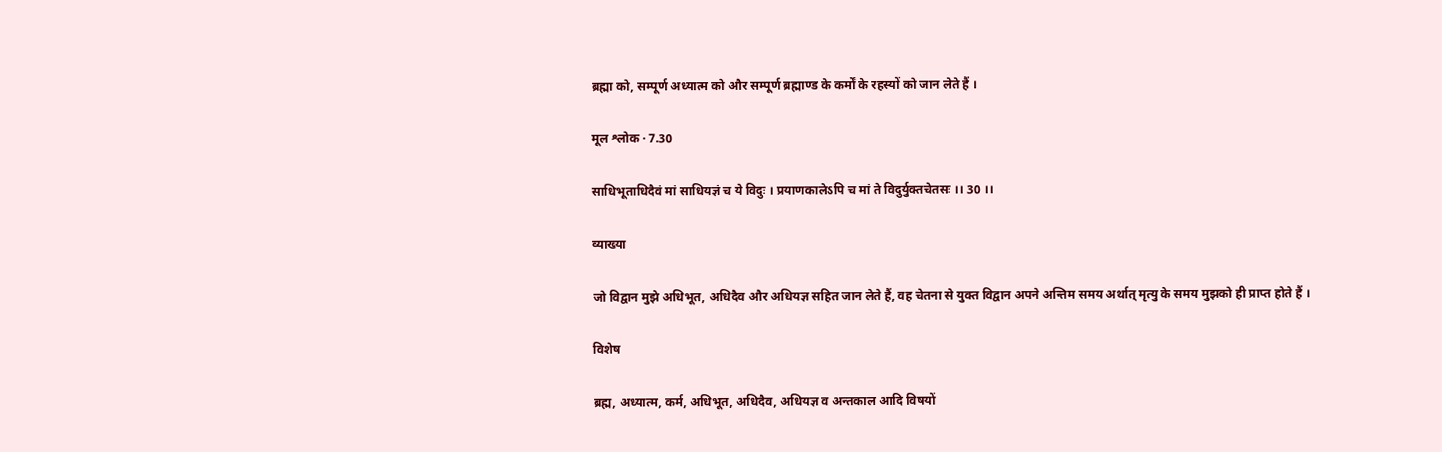ब्रह्मा को, सम्पूर्ण अध्यात्म को और सम्पूर्ण ब्रह्माण्ड के कर्मों के रहस्यों को जान लेते हैं ।

मूल श्लोक · 7.30

साधिभूताधिदैवं मां साधियज्ञं च ये विदुः । प्रयाणकालेऽपि च मां ते विदुर्युक्तचेतसः ।। 30 ।।

व्याख्या

जो विद्वान मुझे अधिभूत, अधिदैव और अधियज्ञ सहित जान लेते हैं, वह चेतना से युक्त विद्वान अपने अन्तिम समय अर्थात् मृत्यु के समय मुझको ही प्राप्त होते हैं ।

विशेष

ब्रह्म, अध्यात्म, कर्म, अधिभूत, अधिदैव, अधियज्ञ व अन्तकाल आदि विषयों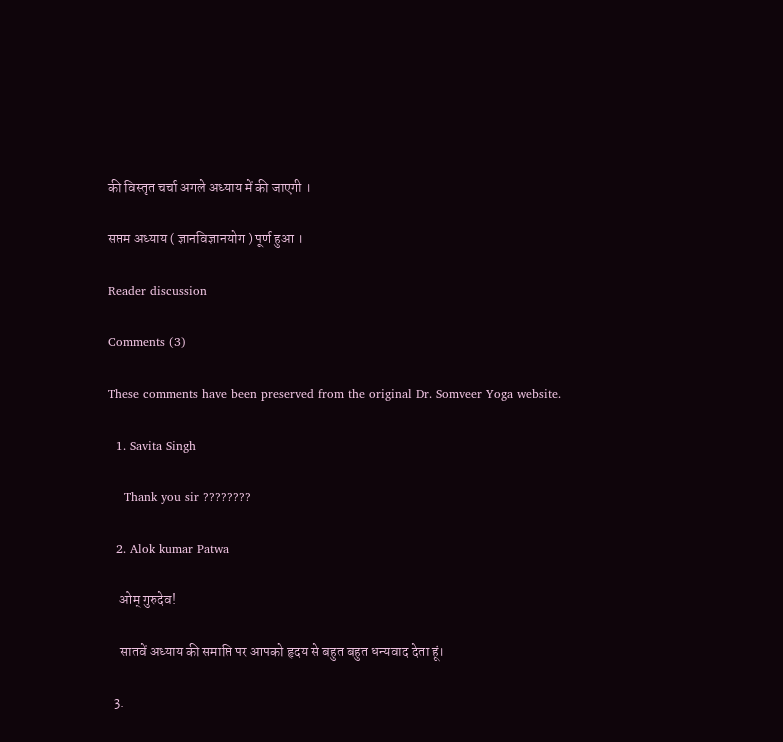की विस्तृत चर्चा अगले अध्याय में की जाएगी ।

सप्तम अध्याय ( ज्ञानविज्ञानयोग ) पूर्ण हुआ ।

Reader discussion

Comments (3)

These comments have been preserved from the original Dr. Somveer Yoga website.

  1. Savita Singh

    Thank you sir ????????

  2. Alok kumar Patwa

    ओम् गुरुदेव!

    सातवें अध्याय की समाप्ति पर आपको हृदय से बहुत बहुत धन्यवाद देता हूं।

  3.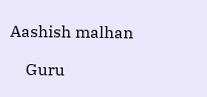Aashish malhan

    Guru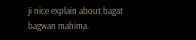ji nice explain about bagat bagwan mahima.